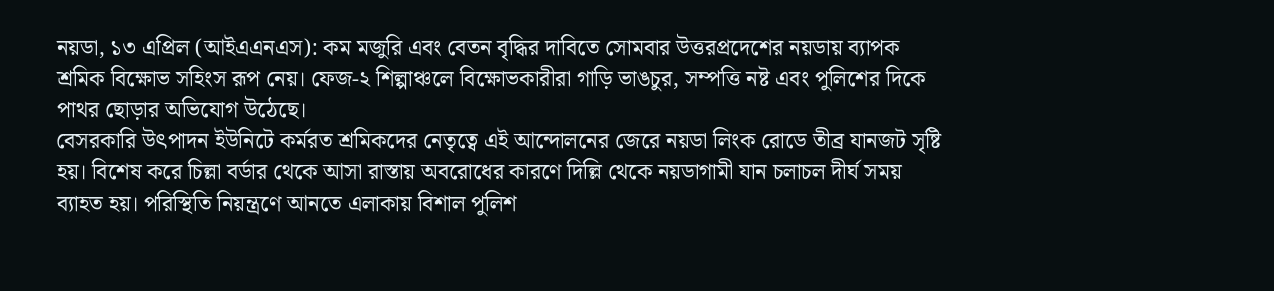নয়ডা, ১৩ এপ্রিল (আইএএনএস): কম মজুরি এবং বেতন বৃদ্ধির দাবিতে সোমবার উত্তরপ্রদেশের নয়ডায় ব্যাপক শ্রমিক বিক্ষোভ সহিংস রূপ নেয়। ফেজ-২ শিল্পাঞ্চলে বিক্ষোভকারীরা গাড়ি ভাঙচুর, সম্পত্তি নষ্ট এবং পুলিশের দিকে পাথর ছোড়ার অভিযোগ উঠেছে।
বেসরকারি উৎপাদন ইউনিটে কর্মরত শ্রমিকদের নেতৃত্বে এই আন্দোলনের জেরে নয়ডা লিংক রোডে তীব্র যানজট সৃষ্টি হয়। বিশেষ করে চিল্লা বর্ডার থেকে আসা রাস্তায় অবরোধের কারণে দিল্লি থেকে নয়ডাগামী যান চলাচল দীর্ঘ সময় ব্যাহত হয়। পরিস্থিতি নিয়ন্ত্রণে আনতে এলাকায় বিশাল পুলিশ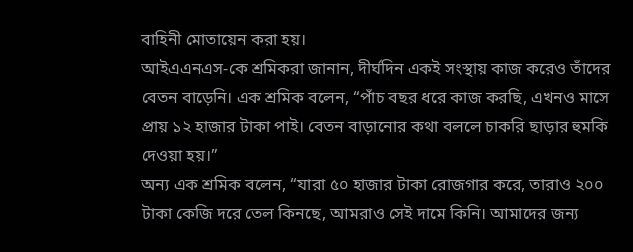বাহিনী মোতায়েন করা হয়।
আইএএনএস-কে শ্রমিকরা জানান, দীর্ঘদিন একই সংস্থায় কাজ করেও তাঁদের বেতন বাড়েনি। এক শ্রমিক বলেন, “পাঁচ বছর ধরে কাজ করছি, এখনও মাসে প্রায় ১২ হাজার টাকা পাই। বেতন বাড়ানোর কথা বললে চাকরি ছাড়ার হুমকি দেওয়া হয়।”
অন্য এক শ্রমিক বলেন, “যারা ৫০ হাজার টাকা রোজগার করে, তারাও ২০০ টাকা কেজি দরে তেল কিনছে, আমরাও সেই দামে কিনি। আমাদের জন্য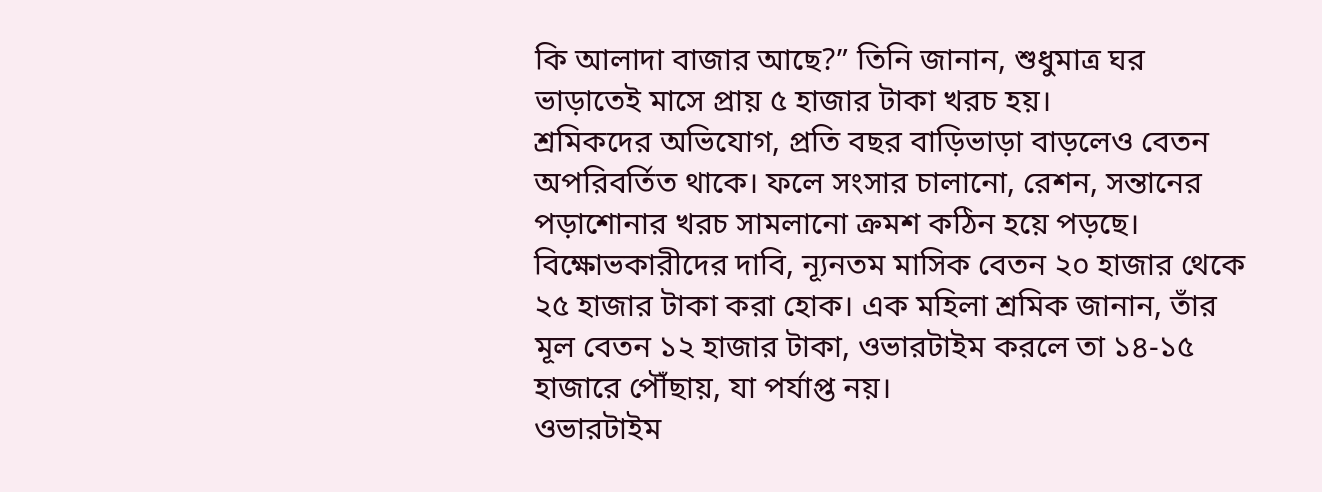কি আলাদা বাজার আছে?” তিনি জানান, শুধুমাত্র ঘর ভাড়াতেই মাসে প্রায় ৫ হাজার টাকা খরচ হয়।
শ্রমিকদের অভিযোগ, প্রতি বছর বাড়িভাড়া বাড়লেও বেতন অপরিবর্তিত থাকে। ফলে সংসার চালানো, রেশন, সন্তানের পড়াশোনার খরচ সামলানো ক্রমশ কঠিন হয়ে পড়ছে।
বিক্ষোভকারীদের দাবি, ন্যূনতম মাসিক বেতন ২০ হাজার থেকে ২৫ হাজার টাকা করা হোক। এক মহিলা শ্রমিক জানান, তাঁর মূল বেতন ১২ হাজার টাকা, ওভারটাইম করলে তা ১৪-১৫ হাজারে পৌঁছায়, যা পর্যাপ্ত নয়।
ওভারটাইম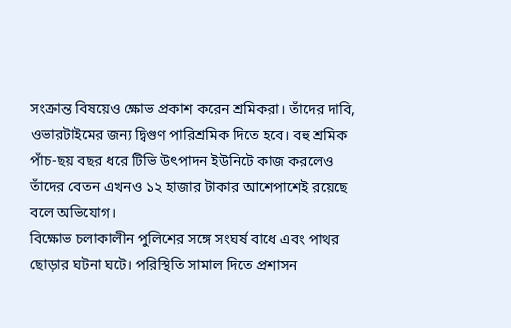সংক্রান্ত বিষয়েও ক্ষোভ প্রকাশ করেন শ্রমিকরা। তাঁদের দাবি, ওভারটাইমের জন্য দ্বিগুণ পারিশ্রমিক দিতে হবে। বহু শ্রমিক পাঁচ-ছয় বছর ধরে টিভি উৎপাদন ইউনিটে কাজ করলেও তাঁদের বেতন এখনও ১২ হাজার টাকার আশেপাশেই রয়েছে বলে অভিযোগ।
বিক্ষোভ চলাকালীন পুলিশের সঙ্গে সংঘর্ষ বাধে এবং পাথর ছোড়ার ঘটনা ঘটে। পরিস্থিতি সামাল দিতে প্রশাসন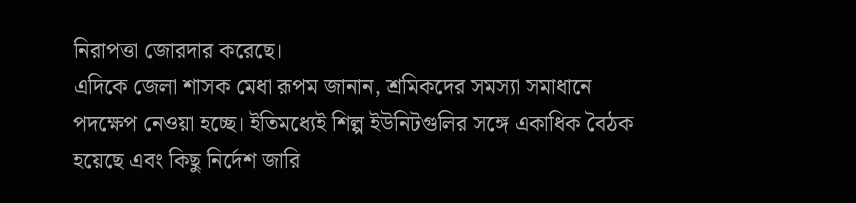নিরাপত্তা জোরদার করেছে।
এদিকে জেলা শাসক মেধা রূপম জানান, শ্রমিকদের সমস্যা সমাধানে পদক্ষেপ নেওয়া হচ্ছে। ইতিমধ্যেই শিল্প ইউনিটগুলির সঙ্গে একাধিক বৈঠক হয়েছে এবং কিছু নির্দেশ জারি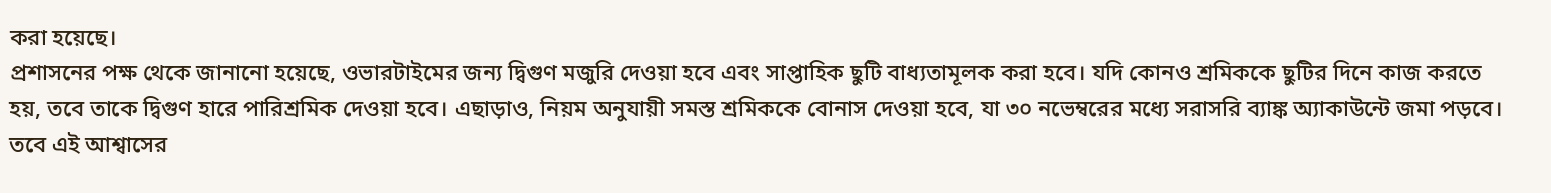করা হয়েছে।
প্রশাসনের পক্ষ থেকে জানানো হয়েছে, ওভারটাইমের জন্য দ্বিগুণ মজুরি দেওয়া হবে এবং সাপ্তাহিক ছুটি বাধ্যতামূলক করা হবে। যদি কোনও শ্রমিককে ছুটির দিনে কাজ করতে হয়, তবে তাকে দ্বিগুণ হারে পারিশ্রমিক দেওয়া হবে। এছাড়াও, নিয়ম অনুযায়ী সমস্ত শ্রমিককে বোনাস দেওয়া হবে, যা ৩০ নভেম্বরের মধ্যে সরাসরি ব্যাঙ্ক অ্যাকাউন্টে জমা পড়বে।
তবে এই আশ্বাসের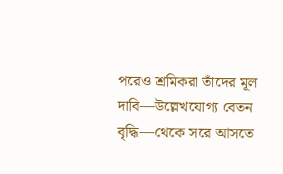পরেও শ্রমিকরা তাঁদের মূল দাবি—উল্লেখযোগ্য বেতন বৃদ্ধি—থেকে সরে আসতে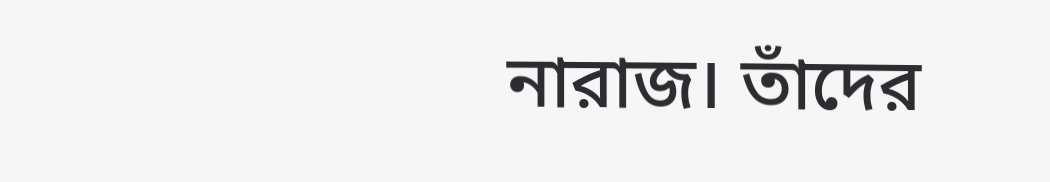নারাজ। তাঁদের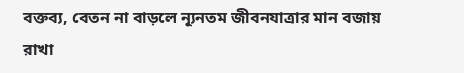বক্তব্য, বেতন না বাড়লে ন্যূনতম জীবনযাত্রার মান বজায় রাখা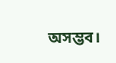অসম্ভব।